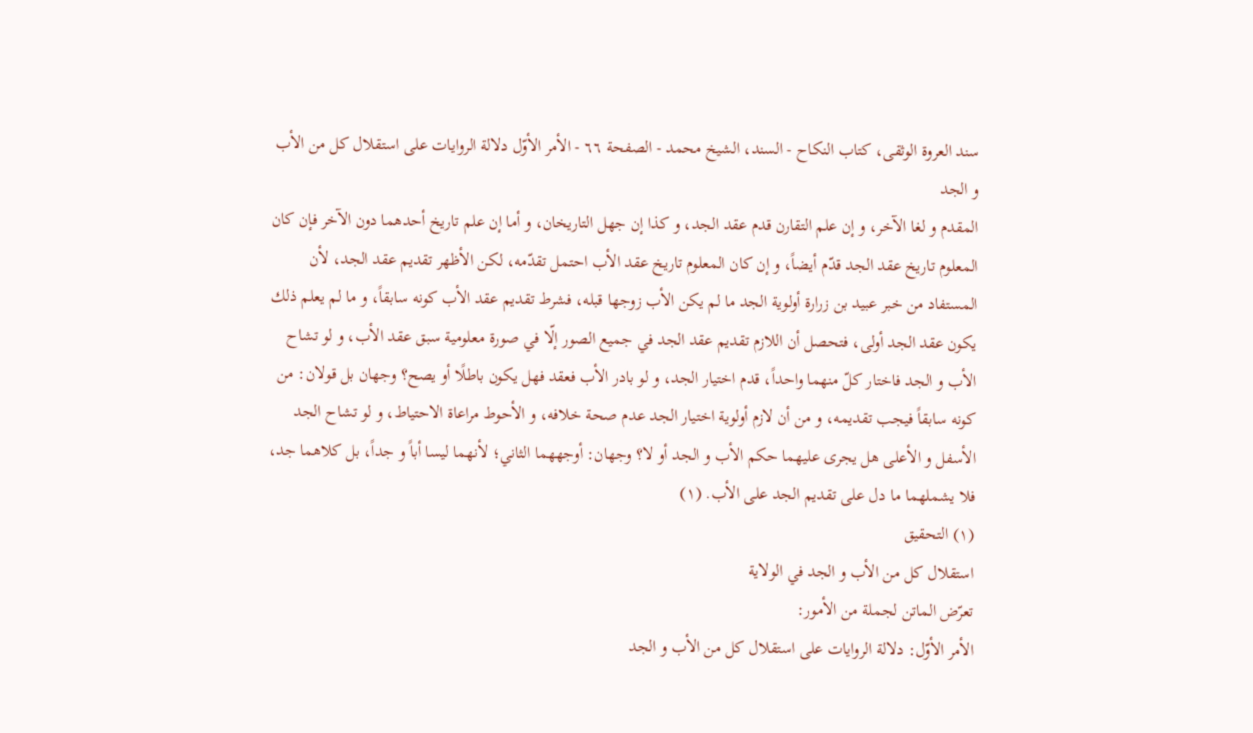سند العروة الوثقى، كتاب النكاح - السند، الشيخ محمد - الصفحة ٦٦ - الأمر الأوّل دلالة الروايات على استقلال كل من الأب و الجد
المقدم و لغا الآخر، و إن علم التقارن قدم عقد الجد، و كذا إن جهل التاريخان، و أما إن علم تاريخ أحدهما دون الآخر فإن كان المعلوم تاريخ عقد الجد قدّم أيضاً، و إن كان المعلوم تاريخ عقد الأب احتمل تقدّمه، لكن الأظهر تقديم عقد الجد، لأن المستفاد من خبر عبيد بن زرارة أولوية الجد ما لم يكن الأب زوجها قبله، فشرط تقديم عقد الأب كونه سابقاً، و ما لم يعلم ذلك يكون عقد الجد أولى، فتحصل أن اللازم تقديم عقد الجد في جميع الصور إلّا في صورة معلومية سبق عقد الأب، و لو تشاح الأب و الجد فاختار كلّ منهما واحداً، قدم اختيار الجد، و لو بادر الأب فعقد فهل يكون باطلًا أو يصح؟ وجهان بل قولان: من كونه سابقاً فيجب تقديمه، و من أن لازم أولوية اختيار الجد عدم صحة خلافه، و الأحوط مراعاة الاحتياط، و لو تشاح الجد الأسفل و الأعلى هل يجرى عليهما حكم الأب و الجد أو لا؟ وجهان: أوجههما الثاني؛ لأنهما ليسا أباً و جداً، بل كلاهما جد، فلا يشملهما ما دل على تقديم الجد على الأب. (١)
(١) التحقيق
استقلال كل من الأب و الجد في الولاية
تعرّض الماتن لجملة من الأمور:
الأمر الأوّل: دلالة الروايات على استقلال كل من الأب و الجد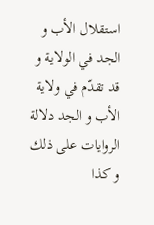استقلال الأب و الجد في الولاية و قد تقدّم في ولاية الأب و الجد دلالة الروايات على ذلك و كذا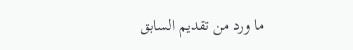ما ورد من تقديم السابق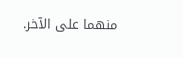منهما على الآخر.